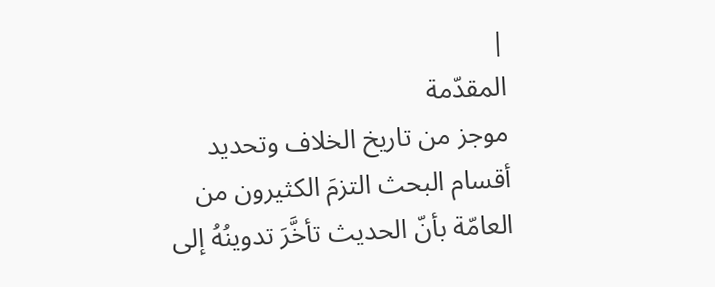|
المقدّمة
موجز من تاريخ الخلاف وتحديد أقسام البحث التزمَ الكثيرون من العامّة بأنّ الحديث تأخَّرَ تدوينُهُ إلى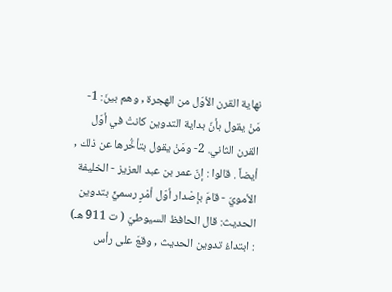نهاية القرن الأوّل من الهجرة , وهم بينَ: 1- مَنْ يقول بأنّ بداية التدوين كانتْ في أوّل القرن الثاني. 2- ومَنْ يقول بتأخُّرها عن ذلك , أيضاً . قالوا : إنّ عمر بن عبد العزيز - الخليفة الأمويّ - قامَ بإصْدار أوّل أمْرٍ رسميٍّ بتدوين الحديث: قال الحافظ السيوطيّ ( ت 911 هـ) : ابتداءُ تدوين الحديث , وقعَ على رأس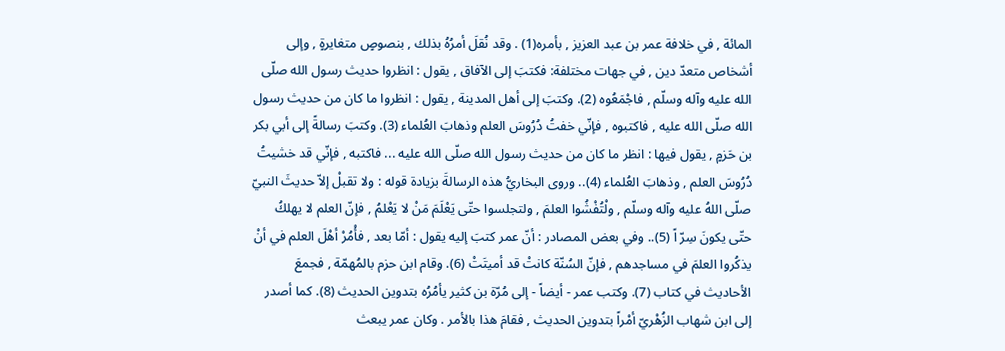المائة , في خلافة عمر بن عبد العزيز , بأمره(1) . وقد نُقلَ أمرُهُ بذلك , بنصوصٍ متغايرةٍ , وإلى أشخاص متعدّ دين , في جهات مختلفة: فكتبَ إلى الآفاق , يقول : انظروا حديث رسول الله صلّى الله عليه وآله وسلّم , فاجْمَعُوه (2). وكتبَ إلى أهل المدينة , يقول : انظروا ما كان من حديث رسول الله صلّى الله عليه , فاكتبوه , فإنّي خفتُ دُرُوسَ العلم وذهابَ العُلماء (3). وكتبَ رسالةً إلى أبي بكر بن حَزمٍ , يقول فيها : انظر ما كان من حديث رسول الله صلّى الله عليه ... فاكتبه , فإنّي قد خشيتُ دُرُوسَ العلم , وذهابَ العُلماء (4).. وروى البخاريُّ هذه الرسالةَ بزيادة قوله : ولا تقبلْ إلاّ حديثَ النبيّ صلّى اللهُ عليه وآله وسلّم , ولْتُفْشُوا العلمَ , ولتجلسوا حتّى يَعْلَمَ مَنْ لا يَعْلمُ , فإنّ العلم لا يهلكُ حتّى يكونَ سِرّ اً (5).. وفي بعض المصادر : أنّ عمر كتبَ إليه يقول : أمّا بعد , فأْمُرْ أهْلَ العلم في أنْ يذكُروا العلمَ في مساجدهم , فإنّ السُنّة كانتْ قد أميتَتْ (6). وقام ابن حزم بالمُهمّة , فجمعَ الأحاديث في كتاب (7). وكتب عمر - أيضاً - إلى مُرّة بن كثير يأمُرُه بتدوين الحديث (8). كما أصدر إلى ابن شهاب الزُهْريّ أمْراً بتدوين الحديث , فقامَ هذا بالأمر . وكان عمر يبعث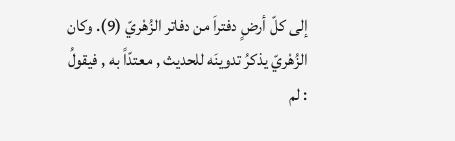إلى كلّ أرضٍ دفتراَ من دفاتر الزُهْريّ (9). وكان الزُهْريّ يذكرُ تدوينَه للحديث , معتدّاً به , فيقولُ : لم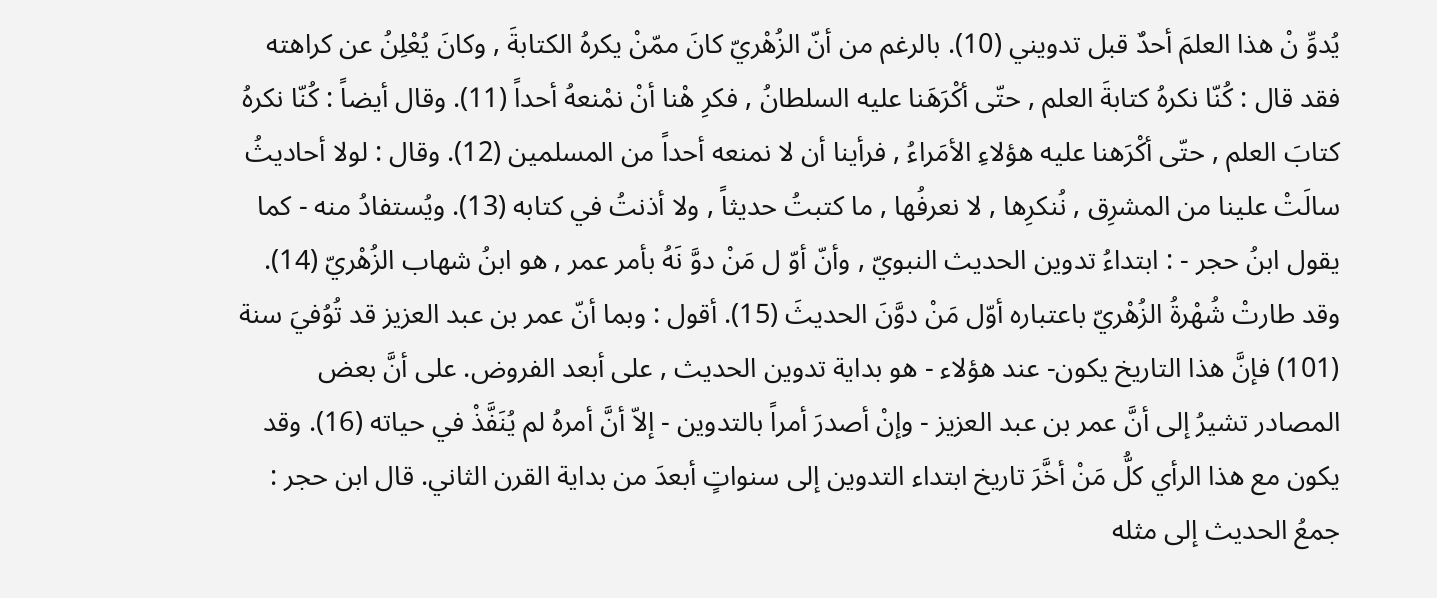يُدوِّ نْ هذا العلمَ أحدٌ قبل تدويني (10). بالرغم من أنّ الزُهْريّ كانَ ممّنْ يكرهُ الكتابةَ , وكانَ يُعْلِنُ عن كراهته فقد قال : كُنّا نكرهُ كتابةَ العلم , حتّى أكْرَهَنا عليه السلطانُ , فكرِ هْنا أنْ نمْنعهُ أحداً (11). وقال أيضاً : كُنّا نكرهُ كتابَ العلم , حتّى أكْرَهنا عليه هؤلاءِ الأمَراءُ , فرأينا أن لا نمنعه أحداً من المسلمين (12). وقال : لولا أحاديثُ سالَتْ علينا من المشرِق , نُنكرِها , لا نعرفُها , ما كتبتُ حديثاً , ولا أذنتُ في كتابه (13). ويُستفادُ منه - كما يقول ابنُ حجر - : ابتداءُ تدوين الحديث النبويّ , وأنّ أوّ ل مَنْ دوَّ نَهُ بأمر عمر , هو ابنُ شهاب الزُهْريّ (14). وقد طارتْ شُهْرةُ الزُهْريّ باعتباره أوّل مَنْ دوَّنَ الحديثَ (15). أقول : وبما أنّ عمر بن عبد العزيز قد تُوُفيَ سنة (101) فإنَّ هذا التاريخ يكون- عند هؤلاء - هو بداية تدوين الحديث , على أبعد الفروض. على أنَّ بعض المصادر تشيرُ إلى أنَّ عمر بن عبد العزيز - وإنْ أصدرَ أمراً بالتدوين - إلاّ أنَّ أمرهُ لم يُنَفَّذْ في حياته (16). وقد يكون مع هذا الرأي كلُّ مَنْ أخَّرَ تاريخ ابتداء التدوين إلى سنواتٍ أبعدَ من بداية القرن الثاني. قال ابن حجر : جمعُ الحديث إلى مثله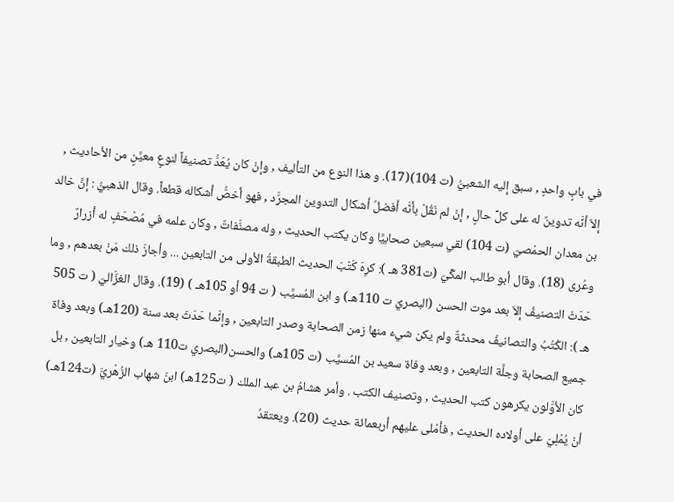في بابٍ واحدٍ , سبق إليه الشعبيُّ (ت 104)(17). و هذا النوع من التأليف , وإنْ كان يُعَدُّ تصنيفاً لنوعٍ معيَّنٍ من الأحاديث , إلاّ أنَّه تدوينٌ له على كلِّ حالٍ , إنْ لم نَقُلْ بأنَّه أفضلُ أشكال التدوين المجرَّد , فهو أخصُّ أشكاله قطعاً. وقال الذهبيُّ : إنَّ خالد بن معدان الحمْصيّ (ت 104) لقي سبعين صحابيَّا وكان يكتب الحديث , وله مصنَّفاتٌ , وكان علمه في مُصْحَفٍ له أزرارٌ وعُرى (18). وقال أبو طالب المكِّيّ (ت381 هـ ): كرِهَ كَتْبَ الحديث الطبقةُ الأولى من التابعين ... وأجازَ ذلك مَنْ بعدهم , وما حَدَثَ التصنيفُ إلاّ بعد موت الحسن (البصريّ ت 110هـ) و ابن المُسيَّب ( ت 94 أو 105هـ ) (19). وقال الغزَّاليّ ( ت 505 هـ ): الكُتُبُ والتصانيفُ محدثةٌ ولم يكن شيء منها زمن الصحابة وصدر التابعين , وإنَّما حَدَثَ بعد سنة (120هـ) وبعد وفاة جميع الصحابة وجلَّة التابعين , وبعد وفاة سعيد بن المُسيَّب (ت 105هـ) والحسن(البصري ت110 هـ) وخيار التابعين , بل كان الأوَّلون يكرهون كتب الحديث , وتصنيف الكتب . وأمر هشامُ بن عبد الملك ( ت125هـ) ابنَ شهاب الزُهْريَّ (ت124هـ) أنْ يُمْلِيَ على أولاده الحديث , فأمْلى عليهم أربعمائة حديث (20). ويعتقدُ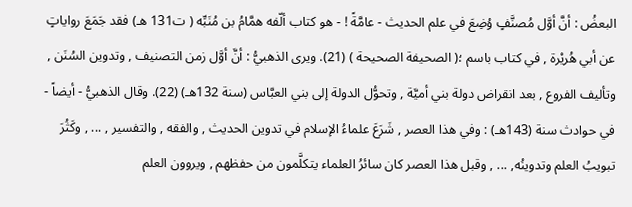البعضُ : أنَّ أوَّل مُصنَّفٍ وُضِعَ في علم الحديث - عامَّةً ! - هو كتاب ألّفه همَّامُ بن مُنَبِّه ( ت131 هـ) فقد جَمَعَ رواياتٍ عن أبي هُريْرة , في كتاب باسم ؛( الصحيفة الصحيحة ) (21). ويرى الذهبيُّ : أنَّ أوَّل زمن التصنيف , وتدوين السُنَن , وتأليف الفروع , بعد انقراض دولة بني أميَّة , وتحوُّل الدولة إلى بني العبَّاس (سنة 132هـ) (22). وقال الذهبيُّ - أيضاً - في حوادث سنة (143هـ) : وفي هذا العصر , شَرَعَ علماءُ الإسلام في تدوين الحديث , والفقه , والتفسير , ... , وكَثُرَ تبويبُ العلم وتدوينُه, ... , وقبل هذا العصر كان سائرُ العلماء يتكلَّمون من حفظهم , ويروون العلم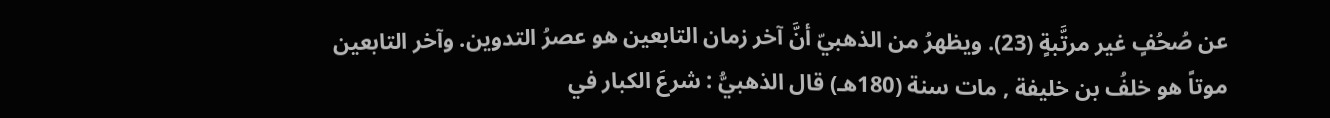عن صُحُفٍ غير مرتَّبةٍ (23). ويظهرُ من الذهبيّ أنَّ آخر زمان التابعين هو عصرُ التدوين. وآخر التابعين موتاً هو خلفُ بن خليفة , مات سنة (180هـ) قال الذهبيُّ : شرعَ الكبار في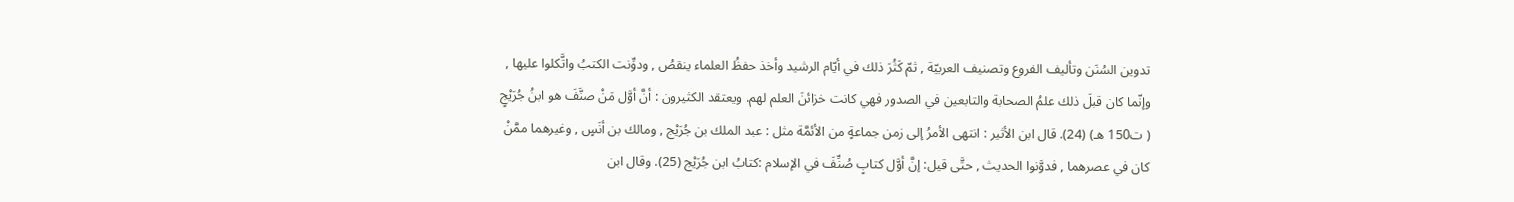تدوين السُنَن وتأليف الفروع وتصنيف العربيّة , ثمّ كَثُرَ ذلك في أيّام الرشيد وأخذ حفظُ العلماء ينقصُ , ودوِّنت الكتبُ واتَّكلوا عليها , وإنّما كان قبلَ ذلك علمُ الصحابة والتابعين في الصدور فهي كانت خزائنَ العلم لهم. ويعتقد الكثيرون : أنَّ أوَّل مَنْ صنَّفَ هو ابنُ جُرَيْجٍ ( ت150 هـ) (24). قال ابن الأثير : انتهى الأمرُ إلى زمن جماعةٍ من الأئمَّة مثل : عبد الملك بن جُرَيْج , ومالك بن أنَسٍ , وغيرهما ممَّنْ كان في عصرهما , فدوَّنوا الحديث , حتَّى قيل: إنَّ أوَّل كتابٍ صُنِّفَ في الإسلام :كتابُ ابن جُرَيْج (25). وقال ابن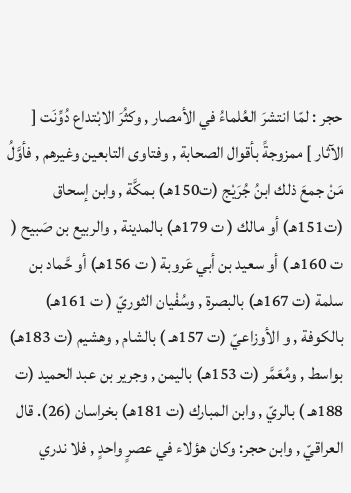حجر : لمّا انتشرَ العُلماءُ في الأمصار , وكثُرَ الابْتداع دُوِّنَت [ الآثار ] ممزوجةً بأقوال الصحابة , وفتاوى التابعين وغيرهم , فأوَّلُ مَنْ جمعَ ذلك ابنُ جُرَيْج (ت150هـ) بمكَّة , وابن إسحاق (ت151هـ) أو مالك ( ت 179هـ) بالمدينة , والربيع بن صَبيح ( ت 160هـ ) أو سعيد بن أبي عَروبة ( ت 156هـ) أو حَّماد بن سلمة (ت 167هـ) بالبصرة , وسُفْيان الثوريّ ( ت 161هـ) بالكوفة , و الأوزاعيّ (ت 157هـ ) بالشام , وهشيم (ت 183هـ) بواسط , ومُعَمَّر (ت 153هـ) باليمن , وجرير بن عبد الحميد (ت 188هـ ) بالريّ , وابن المبارك (ت 181هـ) بخراسان (26). قال العراقيّ , وابن حجر: وكان هؤلاء في عصرٍ واحدٍ , فلا ندري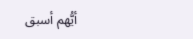أيُّهم أسبق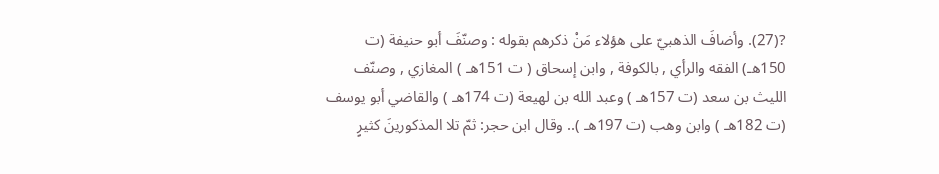?(27). وأضافَ الذهبيّ على هؤلاء مَنْ ذكرهم بقوله : وصنّفَ أبو حنيفة (ت 150هـ) الفقه والرأي , بالكوفة , وابن إسحاق ( ت 151هـ ) المغازي , وصنّف الليث بن سعد (ت 157هـ ) وعبد الله بن لهيعة (ت 174هـ ) والقاضي أبو يوسف (ت 182هـ ) وابن وهب (ت 197هـ ).. وقال ابن حجر: ثمّ تلا المذكورينَ كثيرٍ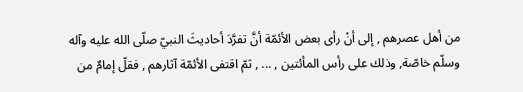من أهل عصرهم , إلى أنْ رأى بعض الأئمّة أنَّ تفرَّدَ أحاديثَ النبيّ صلّى الله عليه وآله وسلّم خاصّة, وذلك على رأس المأئتين , ... , ثمّ اقتفى الأئمّة آثارهم , فقلّ إمامٌ من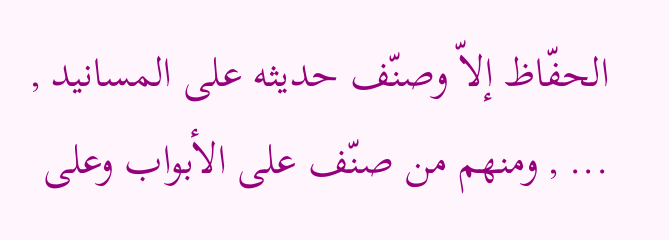الحفّاظ إلاّ وصنّف حديثه على المسانيد , ... , ومنهم من صنّف على الأبواب وعلى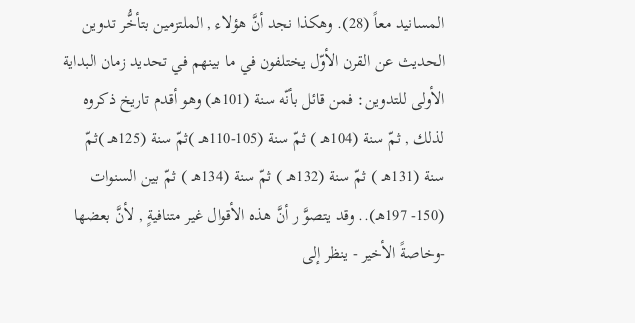المسانيد معاً (28). وهكذا نجد أنَّ هؤلاء , الملتزمين بتأخُّر تدوين الحديث عن القرن الأوّل يختلفون في ما بينهم في تحديد زمان البداية الأولى للتدوين: فمن قائل بأنّه سنة (101هـ) وهو أقدم تاريخ ذكروه لذلك , ثمّ سنة (104هـ ) ثمّ سنة (105-110هـ )ثمّ سنة (125هـ )ثمّ سنة (131هـ ) ثمّ سنة (132هـ ) ثمّ سنة (134هـ ) ثمّ بين السنوات (150- 197هـ).. وقد يتصوَّ ر أنَّ هذه الأقوال غير متنافيةٍ , لأنَّ بعضها -وخاصةً الأخير - ينظر إلى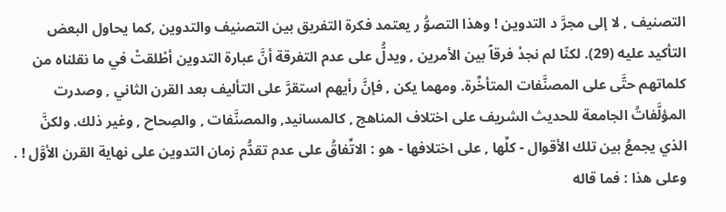التصنيف , لا إلى مجرَّ د التدوين ! وهذا التصوُّ ر يعتمد فكرة التفريق بين التصنيف والتدوين ,كما يحاول البعض التأكيد عليه (29). لكنّا لم نجدْ فرقاً بين الأمرين , ويدلُّ على عدم التفرقة أنَّ عبارة التدوين أطْلقتْ في ما نقلناه من كلماتهم حتَّى على المصنَّفات المتأخِّرة. ومهما يكن , فإنَّ رأيهم استقرَّ على التأليف بعد القرن الثاني , وصدرت المؤلَّفاتُ الجامعة للحديث الشريف على اختلاف المناهج , كالمسانيد, والمصنَّفات , والصِحاح , وغير ذلك. ولكنَّ الذي يجمعُ بين تلك الأقوال - كلِّها , على اختلافها - هو : الاتِّفاقُ على عدم تقدُّم زمان التدوين على نهاية القرن الأوَّل ! . وعلى هذا : فما قاله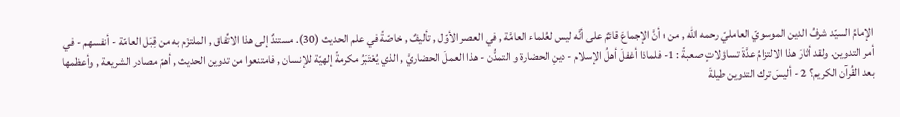الإمامُ السيّد شرفُ الدين الموسويّ العامليّ رحمه الله , من ؛ أنَّ الإجماعَ قائمٌ على أنَّه ليس لعُلماء العامَّة , في العصر الأوّل , تأليفٌ , خاصّةً في علم الحديث (30). مستندٌ إلى هذا الاتِّفاق , الملتزَم به من قِبَل العامّة - أنفسهم - في أمر التدوين. ولقد أثارَ هذا الالتزامُ عدَّةَ تساؤلاتٍ صعبةً : 1- فلماذا أغفلَ أهلُ الإسلام - دينِ الحضارة و التمدُّن - هذا العملَ الحضاريَّ , الذي يُعْتَبَرُ مكرمةً إلهيّة للإنسان , فامتنعوا من تدوين الحديث , أهمّ مصادر الشريعة , وأعظمها بعد القُرآن الكريم؟ 2 - أليسَ ترك التدوين طيلةَ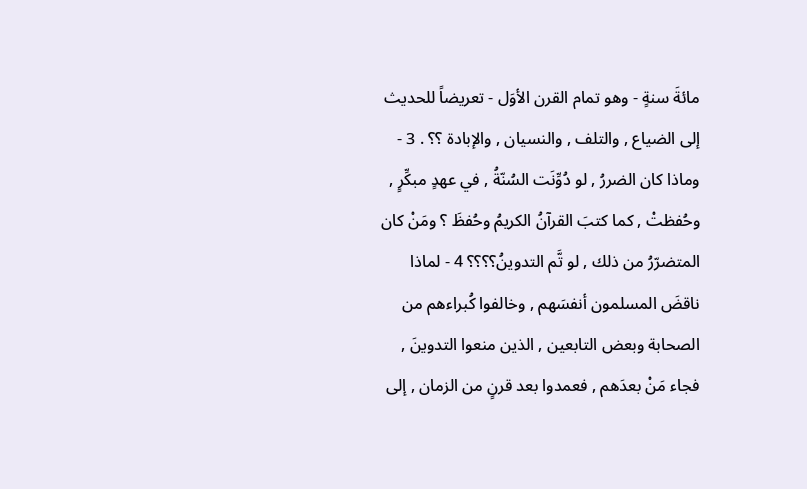مائةَ سنةٍ - وهو تمام القرن الأوَل - تعريضاً للحديث إلى الضياع , والتلف , والنسيان , والإبادة ؟؟ . 3 - وماذا كان الضررُ , لو دُوِّنَت السُنّةُ , في عهدٍ مبكِّرٍ , وحُفظتْ , كما كتبَ القرآنُ الكريمُ وحُفظَ ؟ ومَنْ كان المتضرّرُ من ذلك , لو تَّم التدوينُ؟؟؟؟ 4 - لماذا ناقضَ المسلمون أنفسَهم , وخالفوا كُبراءهم من الصحابة وبعض التابعين , الذين منعوا التدوينَ , فجاء مَنْ بعدَهم , فعمدوا بعد قرنٍ من الزمان , إلى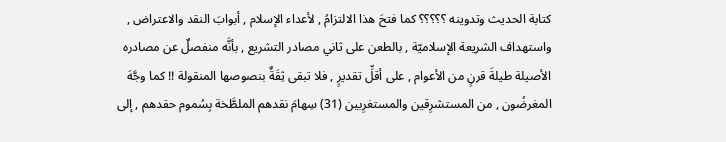كتابة الحديث وتدوينه ؟؟؟؟؟ كما فتحَ هذا الالتزامُ , لأعداء الإسلام , أبوابَ النقد والاعتراض , واستهداف الشريعة الإسلاميّة , بالطعن على ثاني مصادر التشريع , بأنَّه منفصلٌ عن مصادره الأصيلة طيلةَ قرنٍ من الأعوام , على أقلِّ تقديرٍ , فلا تبقى ثِقَةٌ بنصوصها المنقولة !! كما وجَّهَ المغرضُون , من المستشرِقين والمستغرِبين (31) سِهامَ نقدهم الملطَّخة بِسُموم حقدهم , إلى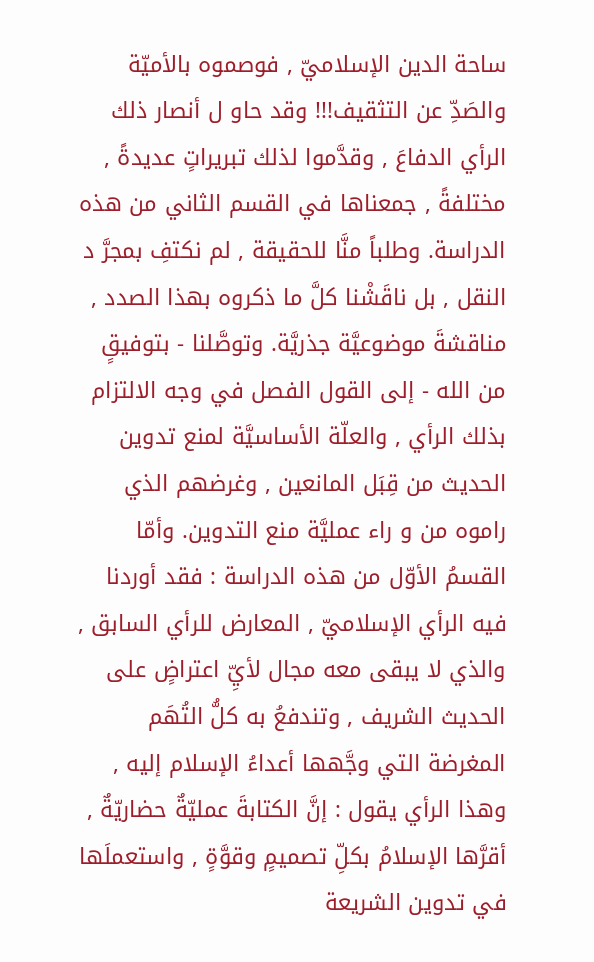ساحة الدين الإسلاميّ , فوصموه بالأميّة والصَدِّ عن التثقيف!!! وقد حاو ل أنصار ذلك الرأي الدفاعَ , وقدَّموا لذلك تبريراتٍ عديدةً , مختلفةً , جمعناها في القسم الثاني من هذه الدراسة. وطلباً منَّا للحقيقة , لم نكتفِ بمجرَّ د النقل , بل ناقَشْنا كلَّ ما ذكروه بهذا الصدد , مناقشةَ موضوعيَّة جذريَّة. وتوصَّلنا - بتوفيقٍ من الله - إلى القول الفصل في وجه الالتزام بذلك الرأي , والعلّة الأساسيَّة لمنع تدوين الحديث من قِبَل المانعين , وغرضهم الذي راموه من و راء عمليَّة منع التدوين. وأمّا القسمُ الأوّل من هذه الدراسة : فقد أوردنا فيه الرأي الإسلاميّ , المعارض للرأي السابق , والذي لا يبقى معه مجال لأيِّ اعتراضٍ على الحديث الشريف , وتندفعُ به كلُّ التُهَم المغرضة التي وجَّهها أعداءُ الإسلام إليه , وهذا الرأي يقول : إنَّ الكتابةَ عمليّةٌ حضاريّةٌ , أقرَّها الإسلامُ بكلِّ تصميمٍ وقوَّةٍ , واستعملَها في تدوين الشريعة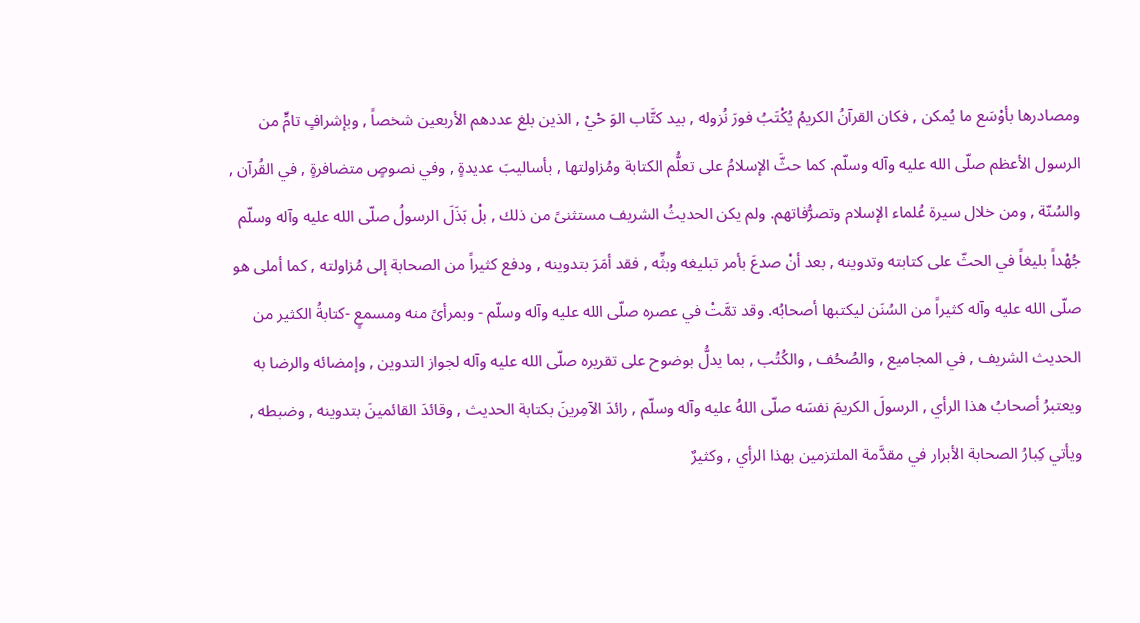ومصادرها بأوْسَع ما يُمكن , فكان القرآنُ الكريمُ يُكْتَبُ فورَ نُزوله , بيد كتَّاب الوَ حْيْ , الذين بلغ عددهم الأربعين شخصاً , وبإشرافٍ تامٍّ من الرسول الأعظم صلّى الله عليه وآله وسلّم. كما حثَّ الإسلامُ على تعلُّم الكتابة ومُزاولتها , بأساليبَ عديدةٍ , وفي نصوصٍ متضافرةٍ , في القُرآن , والسُنّة , ومن خلال سيرة عُلماء الإسلام وتصرُّفاتهم. ولم يكن الحديثُ الشريف مستثنىً من ذلك , بلْ بَذَلَ الرسولُ صلّى الله عليه وآله وسلّم جُهْداً بليغاً في الحثّ على كتابته وتدوينه , بعد أنْ صدعَ بأمر تبليغه وبثِّه , فقد أمَرَ بتدوينه , ودفع كثيراً من الصحابة إلى مُزاولته , كما أملى هو صلّى الله عليه وآله كثيراً من السُنَن ليكتبها أصحابُه. وقد تمَّتْ في عصره صلّى الله عليه وآله وسلّم - وبمرأىً منه ومسمعٍ -كتابةُ الكثير من الحديث الشريف , في المجاميع , والصُحُف , والكُتُب , بما يدلُّ بوضوح على تقريره صلّى الله عليه وآله لجواز التدوين , وإمضائه والرضا به ويعتبرُ أصحابُ هذا الرأي , الرسولَ الكريمَ نفسَه صلّى اللهُ عليه وآله وسلّم , رائدَ الآمِرينَ بكتابة الحديث , وقائدَ القائمينَ بتدوينه , وضبطه , ويأتي كِبارُ الصحابة الأبرار في مقدَّمة الملتزمين بهذا الرأي , وكثيرٌ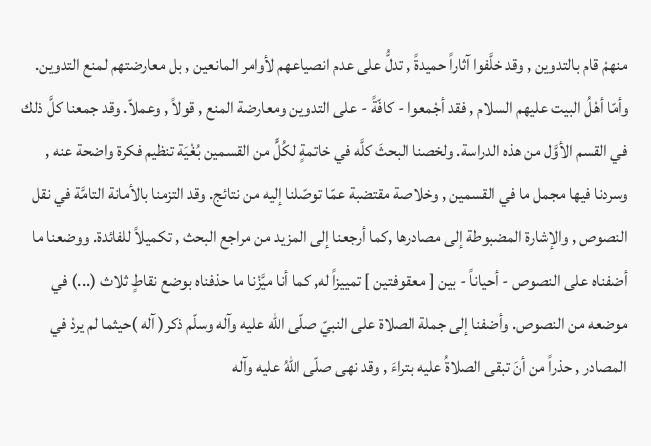منهمْ قام بالتدوين , وقد خلَّفوا آثاراً حميدةً , تدلُّ على عدم انصياعهم لأوامر المانعين , بل معارضتهم لمنع التدوين. وأمّا أهْلُ البيت عليهم السلام , فقد أجْمعوا - كافّةً - على التدوين ومعارضة المنع , قولاً , وعملاّ. وقد جمعنا كلَّ ذلك في القسم الأوَّل من هذه الدراسة. ولخصنا البحثَ كلَّه في خاتمةٍ لكُلٍّ من القسمين بُغْيَة تنظيم فكرة واضحة عنه , وسردنا فيها مجمل ما في القسمين , وخلاصة مقتضبة عمّا توصّلنا إليه من نتائج. وقد التزمنا بالأمانة التامَّة في نقل النصوص , والإشارة المضبوطة إلى مصادرها ,كما أرجعنا إلى المزيد من مراجع البحث , تكميلاً للفائدة. ووضعنا ما أضفناه على النصوص - أحياناً - بين [ معقوفتين ] تمييزاً له, كما أنا ميَّزْنا ما حذفناه بوضع نقاطٍ ثلاث (...) في موضعه من النصوص. وأضفنا إلى جملة الصلاة على النبيّ صلّى الله عليه وآله وسلّم ذكر( آله )حيثما لم يردْ في المصادر , حذراً من أنَ تبقى الصلاةُ عليه بتراءَ , وقد نهى صلّى اللهُ عليه وآله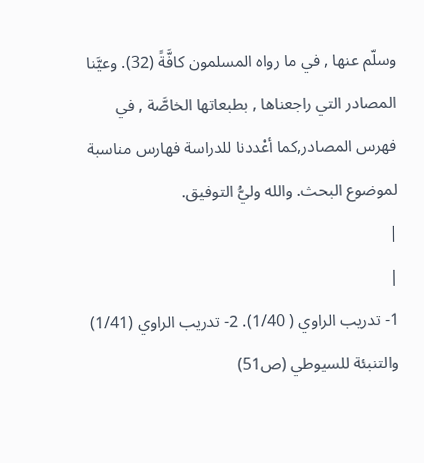وسلّم عنها , في ما رواه المسلمون كافَّةً (32). وعيَّنا المصادر التي راجعناها , بطبعاتها الخاصَّة , في فهرس المصادر,كما أعْددنا للدراسة فهارس مناسبة لموضوع البحث. والله وليُّ التوفيق.
|
|
1- تدريب الراوي ( 1/40). 2- تدريب الراوي (1/41) والتنبئة للسيوطي (ص51)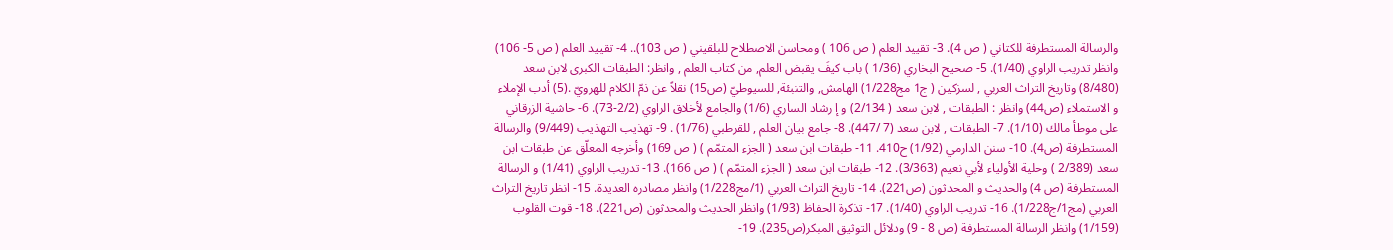والرسالة المستطرفة للكتاني ( ص 4). 3- تقييد العلم ( ص 106 ) ومحاسن الاصطلاح للبلقيني ( ص 103).. 4- تقييد العلم ( ص 5- 106) وانظر تدريب الراوي (1/40). 5- صحيح البخاري (1/36 ) باب كيفَ يقبض العلم, من كتاب العلم , وانظر: الطبقات الكبرى لابن سعد (8/480) وتاريخ التراث العربي , لسزكين ( ج1 مج1/228) الهامش, والتنبئة, للسيوطيّ (ص15) نقلاً عن ذمّ الكلام للهرويّ .(5) أدب الإملاء و الاستملاء (ص44) وانظر : الطبقات , لابن سعد ( 2/134) و إ رشاد الساري (1/6) والجامع لأخلاق الراوي (2/2-73). 6- حاشية الزرقاني على موطأ مالك (1/10). 7- الطبقات , لابن سعد (7 /447). 8- جامع بيان العلم , للقرطبي (1/76) . 9- تهذيب التهذيب (9/449) والرسالة المستطرفة (ص4). 10- سنن الدارمي (1/92) ح410. 11- طبقات ابن سعد ( الجزء المتمّم ) ( ص 169) وأخرجه المعلّق عن طبقات ابن سعد (2/389 ) وحلية الأولياء لأبي نعيم (3/363). 12- طبقات ابن سعد ( الجزء المتمّم ) ( ص 166). 13- تدريب الراوي (1/41) و الرسالة المستطرفة (ص 4) والحديث و المحدثون (ص221). 14- تاريخ التراث العربي (1/مج1/228) وانظر مصادره العديدة. 15- انظر تاريخ التراث العربي (مج1/ج1/228). 16- تدريب الراوي (1/40). 17- تذكرة الحفاظ (1/93) وانظر الحديث والمحدثون (ص221). 18- قوت القلوب (1/159) وانظر الرسالة المستطرفة (ص 8 - 9) ودلائل التوثيق المبكر(ص235). 19-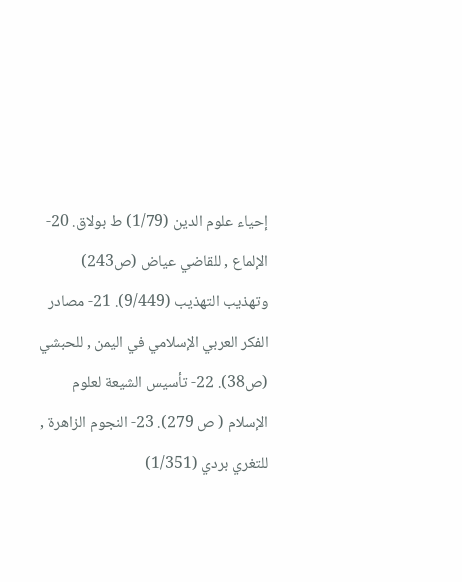إحياء علوم الدين (1/79) ط بولاق. 20- الإلماع , للقاضي عياض (ص243) وتهذيب التهذيب (9/449). 21- مصادر الفكر العربي الإسلامي في اليمن , للحبشي (ص38). 22- تأسيس الشيعة لعلوم الإسلام ( ص 279). 23- النجوم الزاهرة , للتغري بردي (1/351)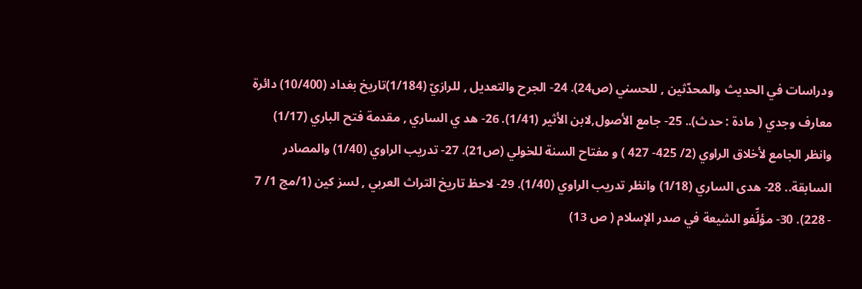ودراسات في الحديث والمحدّثين , للحسني (ص24). 24- الجرح والتعديل , للرازيّ (1/184)تاريخ بغداد (10/400) دائرة معارف وجدي ( مادة : حدث).. 25- جامع الأصول,لابن الأثير (1/41). 26- هد ي الساري , مقدمة فتح الباري (1/17) وانظر الجامع لأخلاق الراوي (2/ 425- 427 ) و مفتاح السنة للخولي (ص21). 27- تدريب الراوي (1/40) والمصادر السابقة.. 28- هدى الساري (1/18) وانظر تدريب الراوي (1/40). 29- لاحظ تاريخ التراث العربي , لسز كين (1/مج 1/ 7 - 228). 30- مؤلِّفو الشيعة في صدر الإسلام ( ص 13)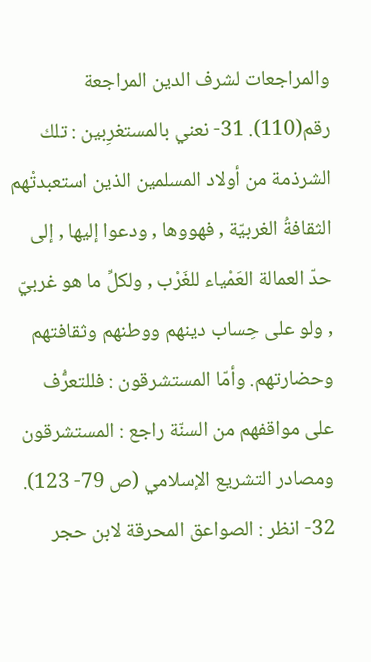والمراجعات لشرف الدين المراجعة رقم(110). 31- نعني بالمستغرِبين : تلك الشرذمة من أولاد المسلمين الذين استعبدتْهم الثقافةُ الغربيّة , فهووها , ودعوا إليها , إلى حدّ العمالة العَمْياء للغَرْب , ولكلِّ ما هو غربيّ , ولو على حِساب دينهم ووطنهم وثقافتهم وحضارتهم. وأمّا المستشرقون : فللتعرُّف على مواقفهم من السنّة راجع : المستشرقون ومصادر التشريع الإسلامي (ص 79- 123). 32- انظر : الصواعق المحرقة لابن حجر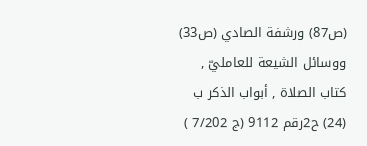(ص87) ورشفة الصادي (ص33) ووسائل الشيعة للعامليّ , كتاب الصلاة , أبواب الذكر ب (24) ح2رقم 9112 (ج 7/202 )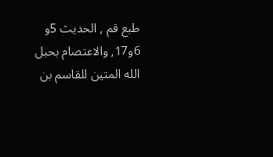طبع قم , الحديث 5و 6و17, والاعتصام بحبل الله المتين للقاسم بن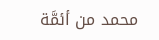محمد من أئمَّة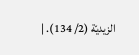الزيديّة (2/ 134). |